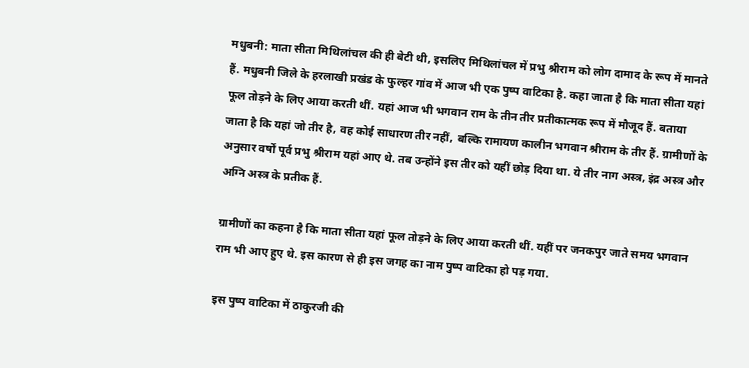मधुबनी: माता सीता मिथिलांचल की ही बेटी थी, इसलिए मिथिलांचल में प्रभु श्रीराम को लोग दामाद के रूप में मानते हैं. मधुबनी जिले के हरलाखी प्रखंड के फुल्हर गांव में आज भी एक पुष्प वाटिका है. कहा जाता है कि माता सीता यहां फूल तोड़ने के लिए आया करती थीं. यहां आज भी भगवान राम के तीन तीर प्रतीकात्मक रूप में मौजूद हैं. बताया जाता है कि यहां जो तीर है, वह कोई साधारण तीर नहीं, बल्कि रामायण कालीन भगवान श्रीराम के तीर हैं. ग्रामीणों के अनुसार वर्षों पूर्व प्रभु श्रीराम यहां आए थे. तब उन्होंने इस तीर को यहीं छोड़ दिया था. ये तीर नाग अस्त्र, इंद्र अस्त्र और अग्नि अस्त्र के प्रतीक हैं.

ग्रामीणों का कहना है कि माता सीता यहां फूल तोड़ने के लिए आया करती थीं. यहीं पर जनकपुर जाते समय भगवान राम भी आए हुए थे. इस कारण से ही इस जगह का नाम पुष्प वाटिका हो पड़ गया.

इस पुष्प वाटिका में ठाकुरजी की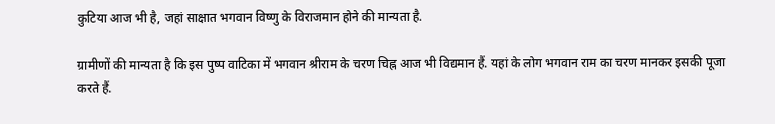कुटिया आज भी है, जहां साक्षात भगवान विष्णु के विराजमान होने की मान्यता है.

ग्रामीणों की मान्यता है कि इस पुष्प वाटिका में भगवान श्रीराम के चरण चिह्न आज भी विद्यमान हैं. यहां के लोग भगवान राम का चरण मानकर इसकी पूजा करते हैं.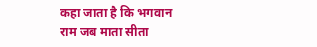कहा जाता है कि भगवान राम जब माता सीता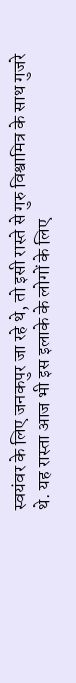स्वयंवर के लिए जनकपुर जा रहे थे, तो इसी रास्ते से गुरु विश्वामित्र के साथ गुजरे थे. यह रास्ता आज भी इस इलाके के लोगों के लिए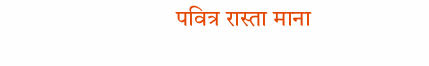पवित्र रास्ता माना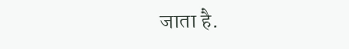जाता है.